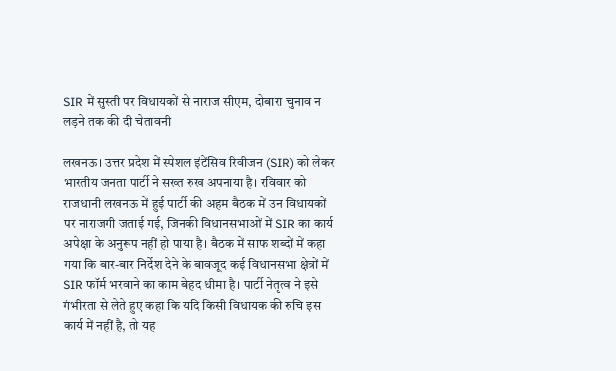SIR में सुस्ती पर विधायकों से नाराज सीएम, दोबारा चुनाव न लड़ने तक की दी चेतावनी

लखनऊ। उत्तर प्रदेश में स्पेशल इंटेंसिव रिवीजन (SIR) को लेकर भारतीय जनता पार्टी ने सख्त रुख अपनाया है। रविवार को राजधानी लखनऊ में हुई पार्टी की अहम बैठक में उन विधायकों पर नाराजगी जताई गई, जिनकी विधानसभाओं में SIR का कार्य अपेक्षा के अनुरूप नहीं हो पाया है। बैठक में साफ शब्दों में कहा गया कि बार-बार निर्देश देने के बावजूद कई विधानसभा क्षेत्रों में SIR फॉर्म भरवाने का काम बेहद धीमा है। पार्टी नेतृत्व ने इसे गंभीरता से लेते हुए कहा कि यदि किसी विधायक की रुचि इस कार्य में नहीं है, तो यह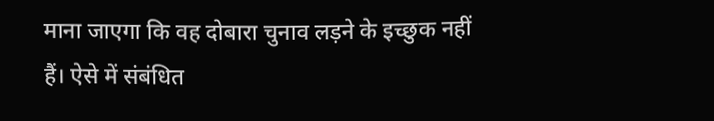माना जाएगा कि वह दोबारा चुनाव लड़ने के इच्छुक नहीं हैं। ऐसे में संबंधित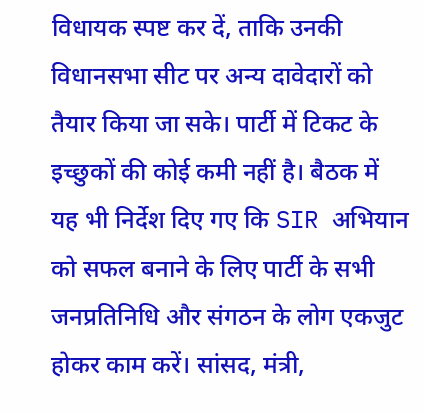विधायक स्पष्ट कर दें, ताकि उनकी विधानसभा सीट पर अन्य दावेदारों को तैयार किया जा सके। पार्टी में टिकट के इच्छुकों की कोई कमी नहीं है। बैठक में यह भी निर्देश दिए गए कि SIR अभियान को सफल बनाने के लिए पार्टी के सभी जनप्रतिनिधि और संगठन के लोग एकजुट होकर काम करें। सांसद, मंत्री,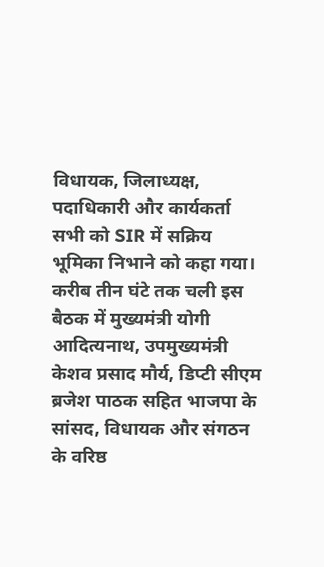विधायक, जिलाध्यक्ष, पदाधिकारी और कार्यकर्ता सभी को SIR में सक्रिय भूमिका निभाने को कहा गया। करीब तीन घंटे तक चली इस बैठक में मुख्यमंत्री योगी आदित्यनाथ, उपमुख्यमंत्री केशव प्रसाद मौर्य, डिप्टी सीएम ब्रजेश पाठक सहित भाजपा के सांसद, विधायक और संगठन के वरिष्ठ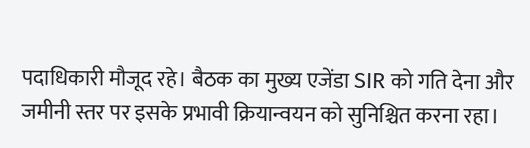पदाधिकारी मौजूद रहे। बैठक का मुख्य एजेंडा SIR को गति देना और जमीनी स्तर पर इसके प्रभावी क्रियान्वयन को सुनिश्चित करना रहा।